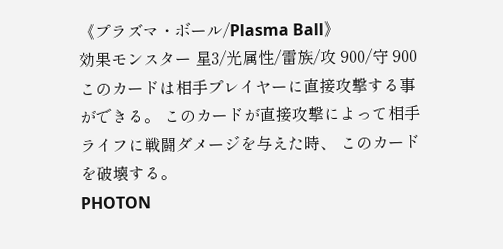《プラズマ・ボール/Plasma Ball》
効果モンスター 星3/光属性/雷族/攻 900/守 900 このカードは相手プレイヤーに直接攻撃する事ができる。 このカードが直接攻撃によって相手ライフに戦闘ダメージを与えた時、 このカードを破壊する。
PHOTON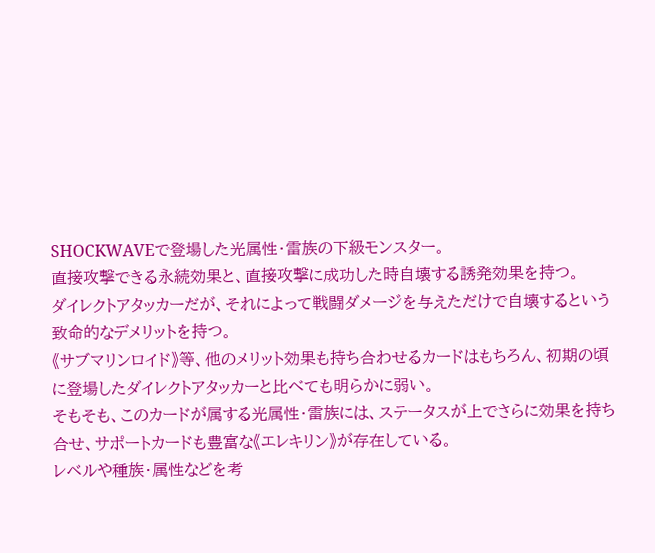SHOCKWAVEで登場した光属性・雷族の下級モンスター。
直接攻撃できる永続効果と、直接攻撃に成功した時自壊する誘発効果を持つ。
ダイレクトアタッカーだが、それによって戦闘ダメージを与えただけで自壊するという致命的なデメリットを持つ。
《サブマリンロイド》等、他のメリット効果も持ち合わせるカードはもちろん、初期の頃に登場したダイレクトアタッカーと比べても明らかに弱い。
そもそも、このカードが属する光属性・雷族には、ステータスが上でさらに効果を持ち合せ、サポートカードも豊富な《エレキリン》が存在している。
レベルや種族・属性などを考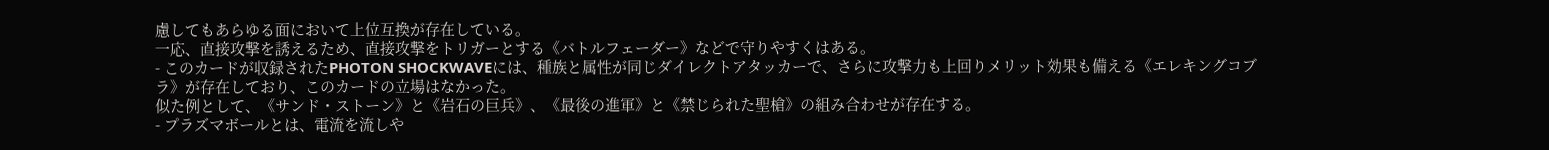慮してもあらゆる面において上位互換が存在している。
一応、直接攻撃を誘えるため、直接攻撃をトリガーとする《バトルフェーダー》などで守りやすくはある。
- このカードが収録されたPHOTON SHOCKWAVEには、種族と属性が同じダイレクトアタッカーで、さらに攻撃力も上回りメリット効果も備える《エレキングコブラ》が存在しており、このカードの立場はなかった。
似た例として、《サンド・ストーン》と《岩石の巨兵》、《最後の進軍》と《禁じられた聖槍》の組み合わせが存在する。
- プラズマボールとは、電流を流しや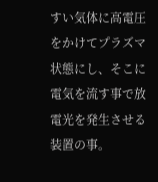すい気体に高電圧をかけてプラズマ状態にし、そこに電気を流す事で放電光を発生させる装置の事。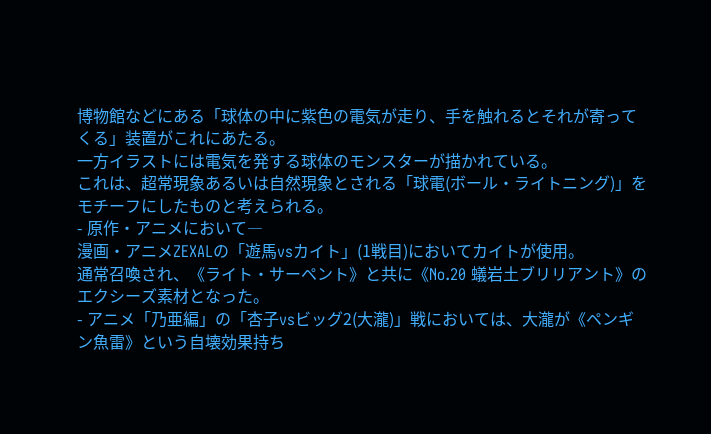博物館などにある「球体の中に紫色の電気が走り、手を触れるとそれが寄ってくる」装置がこれにあたる。
一方イラストには電気を発する球体のモンスターが描かれている。
これは、超常現象あるいは自然現象とされる「球電(ボール・ライトニング)」をモチーフにしたものと考えられる。
- 原作・アニメにおいて―
漫画・アニメZEXALの「遊馬vsカイト」(1戦目)においてカイトが使用。
通常召喚され、《ライト・サーペント》と共に《No.20 蟻岩土ブリリアント》のエクシーズ素材となった。
- アニメ「乃亜編」の「杏子vsビッグ2(大瀧)」戦においては、大瀧が《ペンギン魚雷》という自壊効果持ち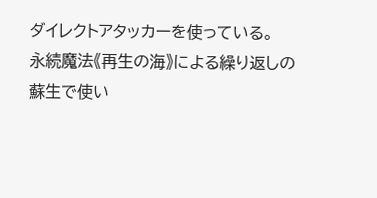ダイレクトアタッカーを使っている。
永続魔法《再生の海》による繰り返しの蘇生で使い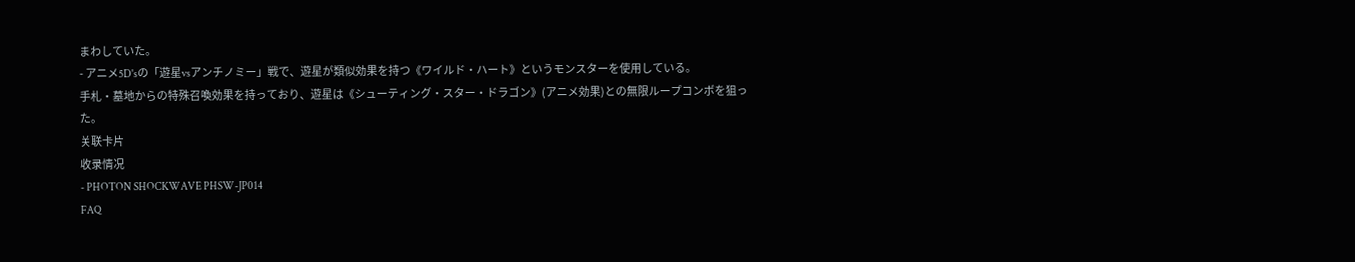まわしていた。
- アニメ5D'sの「遊星vsアンチノミー」戦で、遊星が類似効果を持つ《ワイルド・ハート》というモンスターを使用している。
手札・墓地からの特殊召喚効果を持っており、遊星は《シューティング・スター・ドラゴン》(アニメ効果)との無限ループコンボを狙った。
关联卡片
收录情况
- PHOTON SHOCKWAVE PHSW-JP014
FAQ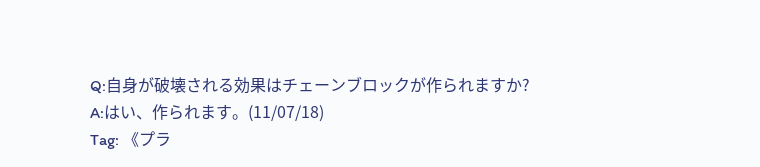Q:自身が破壊される効果はチェーンブロックが作られますか?
A:はい、作られます。(11/07/18)
Tag: 《プラ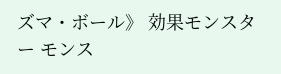ズマ・ボール》 効果モンスター モンス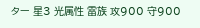ター 星3 光属性 雷族 攻900 守900